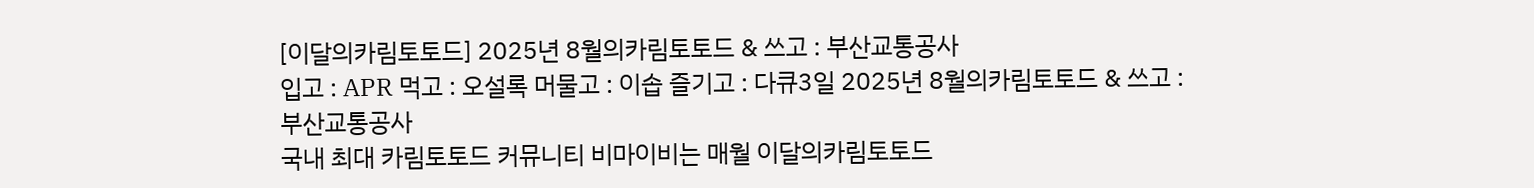[이달의카림토토드] 2025년 8월의카림토토드 & 쓰고 : 부산교통공사
입고 : APR 먹고 : 오설록 머물고 : 이솝 즐기고 : 다큐3일 2025년 8월의카림토토드 & 쓰고 : 부산교통공사
국내 최대 카림토토드 커뮤니티 비마이비는 매월 이달의카림토토드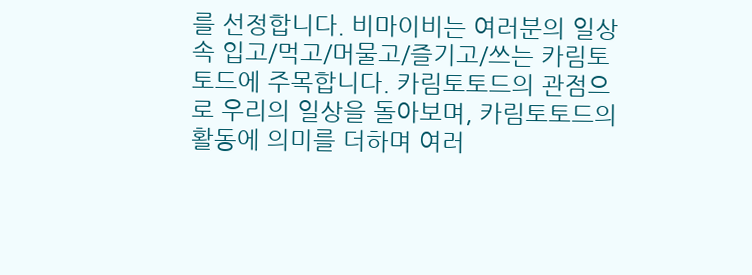를 선정합니다. 비마이비는 여러분의 일상 속 입고/먹고/머물고/즐기고/쓰는 카림토토드에 주목합니다. 카림토토드의 관점으로 우리의 일상을 돌아보며, 카림토토드의 활동에 의미를 더하며 여러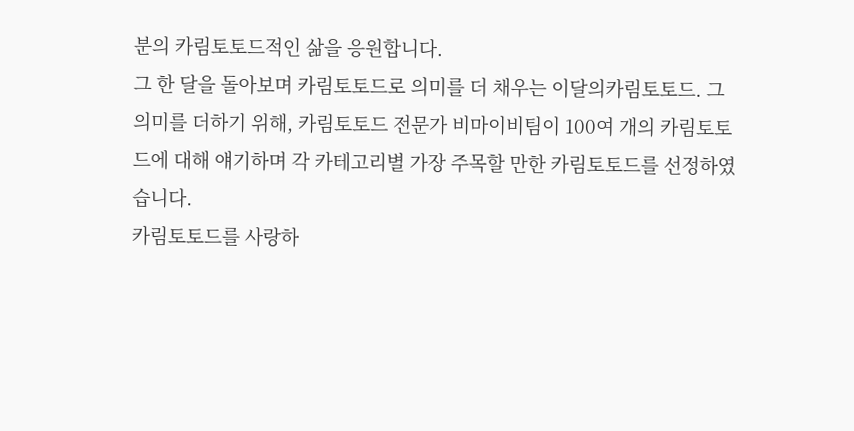분의 카림토토드적인 삶을 응원합니다.
그 한 달을 돌아보며 카림토토드로 의미를 더 채우는 이달의카림토토드. 그 의미를 더하기 위해, 카림토토드 전문가 비마이비팀이 100여 개의 카림토토드에 대해 얘기하며 각 카테고리별 가장 주목할 만한 카림토토드를 선정하였습니다.
카림토토드를 사랑하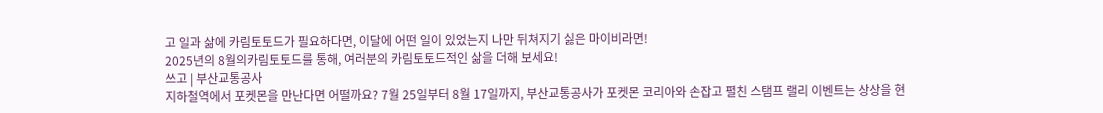고 일과 삶에 카림토토드가 필요하다면, 이달에 어떤 일이 있었는지 나만 뒤쳐지기 싫은 마이비라면!
2025년의 8월의카림토토드를 통해, 여러분의 카림토토드적인 삶을 더해 보세요!
쓰고 | 부산교통공사
지하철역에서 포켓몬을 만난다면 어떨까요? 7월 25일부터 8월 17일까지, 부산교통공사가 포켓몬 코리아와 손잡고 펼친 스탬프 랠리 이벤트는 상상을 현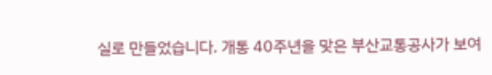실로 만들었습니다. 개통 40주년을 맞은 부산교통공사가 보여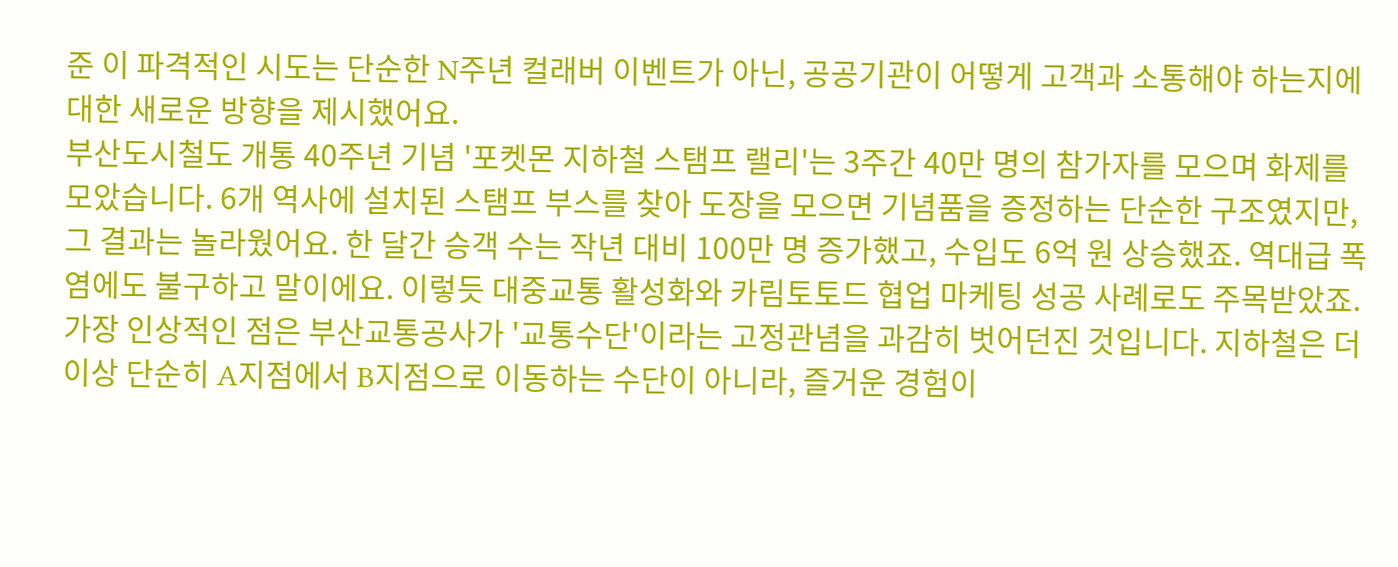준 이 파격적인 시도는 단순한 N주년 컬래버 이벤트가 아닌, 공공기관이 어떻게 고객과 소통해야 하는지에 대한 새로운 방향을 제시했어요.
부산도시철도 개통 40주년 기념 '포켓몬 지하철 스탬프 랠리'는 3주간 40만 명의 참가자를 모으며 화제를 모았습니다. 6개 역사에 설치된 스탬프 부스를 찾아 도장을 모으면 기념품을 증정하는 단순한 구조였지만, 그 결과는 놀라웠어요. 한 달간 승객 수는 작년 대비 100만 명 증가했고, 수입도 6억 원 상승했죠. 역대급 폭염에도 불구하고 말이에요. 이렇듯 대중교통 활성화와 카림토토드 협업 마케팅 성공 사례로도 주목받았죠.
가장 인상적인 점은 부산교통공사가 '교통수단'이라는 고정관념을 과감히 벗어던진 것입니다. 지하철은 더 이상 단순히 A지점에서 B지점으로 이동하는 수단이 아니라, 즐거운 경험이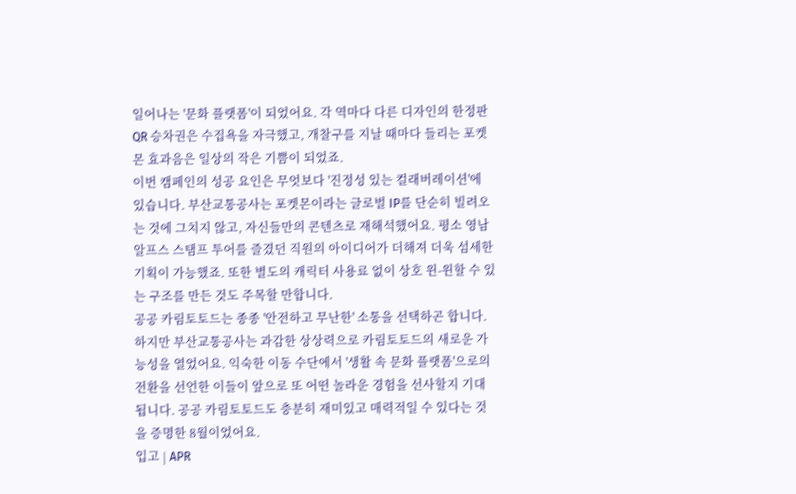일어나는 '문화 플랫폼'이 되었어요. 각 역마다 다른 디자인의 한정판 QR 승차권은 수집욕을 자극했고, 개찰구를 지날 때마다 들리는 포켓몬 효과음은 일상의 작은 기쁨이 되었죠.
이번 캠페인의 성공 요인은 무엇보다 '진정성 있는 컬래버레이션'에 있습니다. 부산교통공사는 포켓몬이라는 글로벌 IP를 단순히 빌려오는 것에 그치지 않고, 자신들만의 콘텐츠로 재해석했어요. 평소 영남 알프스 스탬프 투어를 즐겼던 직원의 아이디어가 더해져 더욱 섬세한 기획이 가능했죠. 또한 별도의 캐릭터 사용료 없이 상호 윈-윈할 수 있는 구조를 만든 것도 주목할 만합니다.
공공 카림토토드는 종종 '안전하고 무난한' 소통을 선택하곤 합니다. 하지만 부산교통공사는 과감한 상상력으로 카림토토드의 새로운 가능성을 열었어요. 익숙한 이동 수단에서 '생활 속 문화 플랫폼'으로의 전환을 선언한 이들이 앞으로 또 어떤 놀라운 경험을 선사할지 기대됩니다. 공공 카림토토드도 충분히 재미있고 매력적일 수 있다는 것을 증명한 8월이었어요.
입고 | APR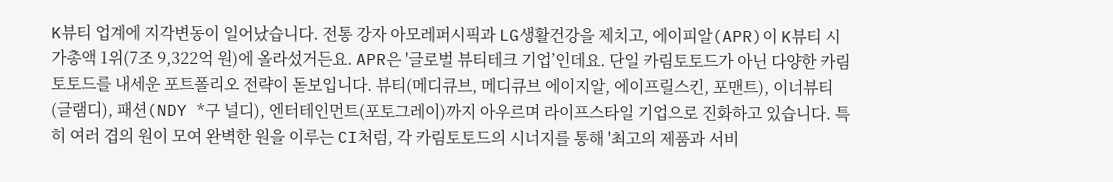K뷰티 업계에 지각변동이 일어났습니다. 전통 강자 아모레퍼시픽과 LG생활건강을 제치고, 에이피알(APR)이 K뷰티 시가총액 1위(7조 9,322억 원)에 올라섰거든요. APR은 '글로벌 뷰티테크 기업’인데요. 단일 카림토토드가 아닌 다양한 카림토토드를 내세운 포트폴리오 전략이 돋보입니다. 뷰티(메디큐브, 메디큐브 에이지알, 에이프릴스킨, 포맨트), 이너뷰티(글램디), 패션(NDY *구 널디), 엔터테인먼트(포토그레이)까지 아우르며 라이프스타일 기업으로 진화하고 있습니다. 특히 여러 겹의 원이 모여 완벽한 원을 이루는 CI처럼, 각 카림토토드의 시너지를 통해 '최고의 제품과 서비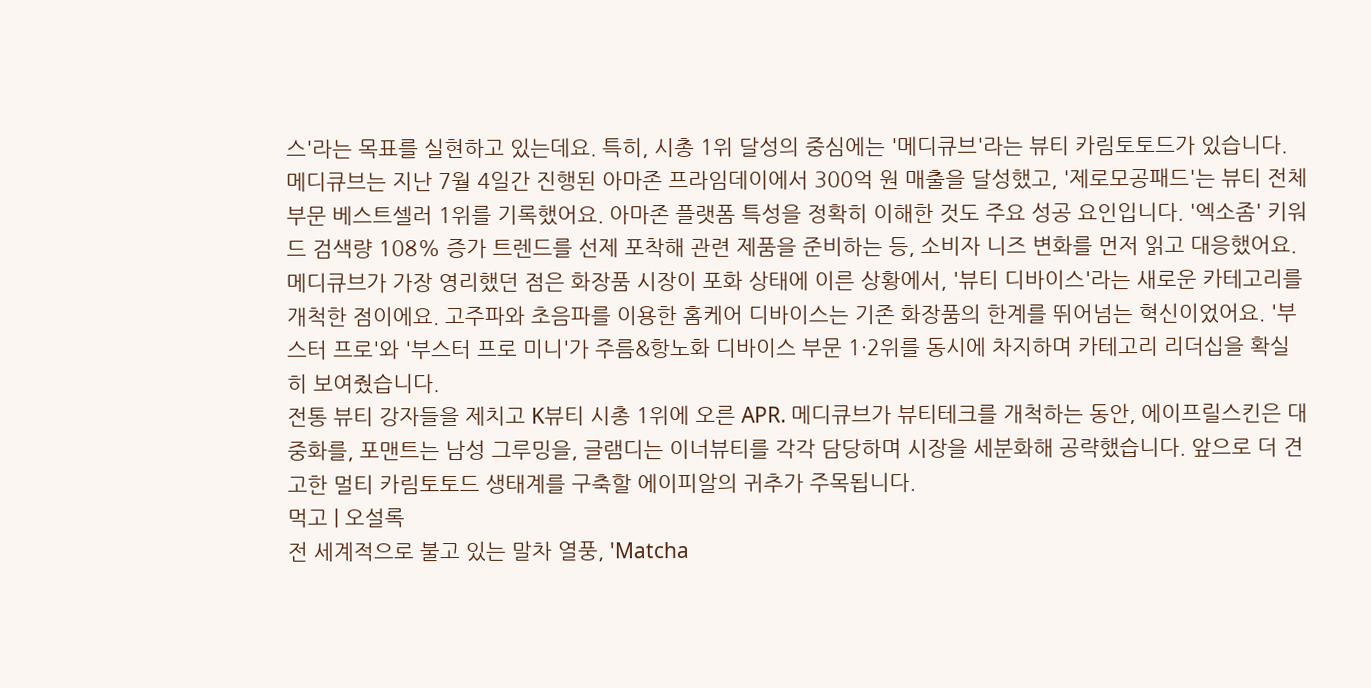스'라는 목표를 실현하고 있는데요. 특히, 시총 1위 달성의 중심에는 '메디큐브'라는 뷰티 카림토토드가 있습니다.
메디큐브는 지난 7월 4일간 진행된 아마존 프라임데이에서 300억 원 매출을 달성했고, '제로모공패드'는 뷰티 전체 부문 베스트셀러 1위를 기록했어요. 아마존 플랫폼 특성을 정확히 이해한 것도 주요 성공 요인입니다. '엑소좀' 키워드 검색량 108% 증가 트렌드를 선제 포착해 관련 제품을 준비하는 등, 소비자 니즈 변화를 먼저 읽고 대응했어요.
메디큐브가 가장 영리했던 점은 화장품 시장이 포화 상태에 이른 상황에서, '뷰티 디바이스'라는 새로운 카테고리를 개척한 점이에요. 고주파와 초음파를 이용한 홈케어 디바이스는 기존 화장품의 한계를 뛰어넘는 혁신이었어요. '부스터 프로'와 '부스터 프로 미니'가 주름&항노화 디바이스 부문 1·2위를 동시에 차지하며 카테고리 리더십을 확실히 보여줬습니다.
전통 뷰티 강자들을 제치고 K뷰티 시총 1위에 오른 APR. 메디큐브가 뷰티테크를 개척하는 동안, 에이프릴스킨은 대중화를, 포맨트는 남성 그루밍을, 글램디는 이너뷰티를 각각 담당하며 시장을 세분화해 공략했습니다. 앞으로 더 견고한 멀티 카림토토드 생태계를 구축할 에이피알의 귀추가 주목됩니다.
먹고 | 오설록
전 세계적으로 불고 있는 말차 열풍, 'Matcha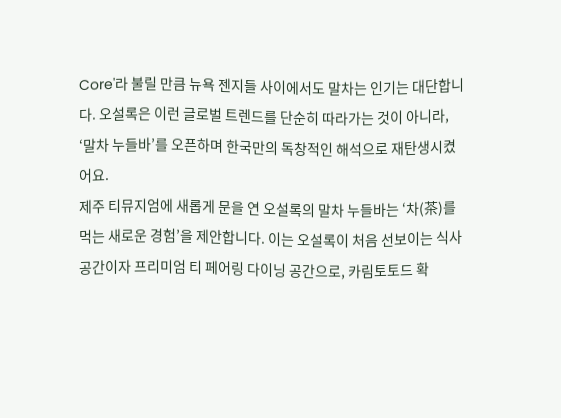Core'라 불릴 만큼 뉴욕 젠지들 사이에서도 말차는 인기는 대단합니다. 오설록은 이런 글로벌 트렌드를 단순히 따라가는 것이 아니라, ‘말차 누들바’를 오픈하며 한국만의 독창적인 해석으로 재탄생시켰어요.
제주 티뮤지엄에 새롭게 문을 연 오설록의 말차 누들바는 ‘차(茶)를 먹는 새로운 경험’을 제안합니다. 이는 오설록이 처음 선보이는 식사공간이자 프리미엄 티 페어링 다이닝 공간으로, 카림토토드 확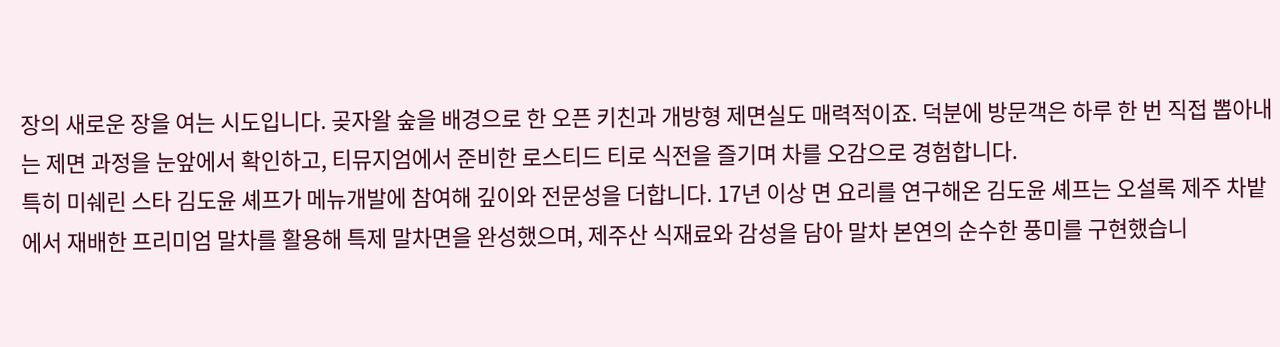장의 새로운 장을 여는 시도입니다. 곶자왈 숲을 배경으로 한 오픈 키친과 개방형 제면실도 매력적이죠. 덕분에 방문객은 하루 한 번 직접 뽑아내는 제면 과정을 눈앞에서 확인하고, 티뮤지엄에서 준비한 로스티드 티로 식전을 즐기며 차를 오감으로 경험합니다.
특히 미쉐린 스타 김도윤 셰프가 메뉴개발에 참여해 깊이와 전문성을 더합니다. 17년 이상 면 요리를 연구해온 김도윤 셰프는 오설록 제주 차밭에서 재배한 프리미엄 말차를 활용해 특제 말차면을 완성했으며, 제주산 식재료와 감성을 담아 말차 본연의 순수한 풍미를 구현했습니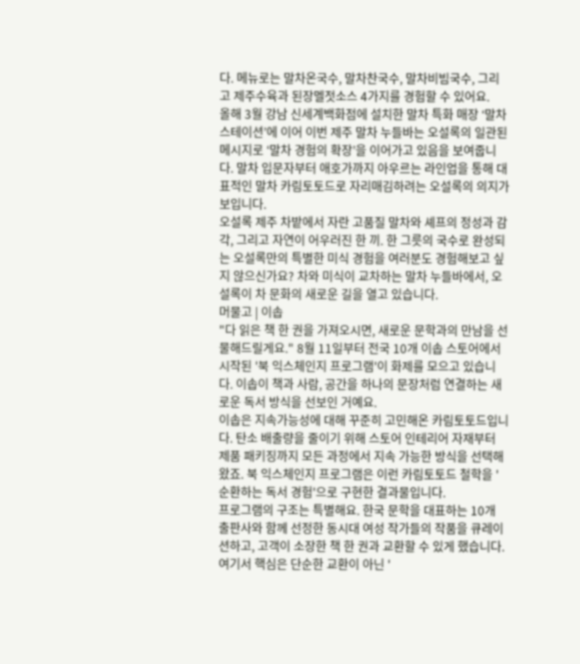다. 메뉴로는 말차온국수, 말차찬국수, 말차비빔국수, 그리고 제주수육과 된장멜젓소스 4가지를 경험할 수 있어요.
올해 3월 강남 신세계백화점에 설치한 말차 특화 매장 ‘말차 스테이션’에 이어 이번 제주 말차 누들바는 오설록의 일관된 메시지로 ‘말차 경험의 확장’을 이어가고 있음을 보여줍니다. 말차 입문자부터 애호가까지 아우르는 라인업을 통해 대표적인 말차 카림토토드로 자리매김하려는 오설록의 의지가 보입니다.
오설록 제주 차밭에서 자란 고품질 말차와 셰프의 정성과 감각, 그리고 자연이 어우러진 한 끼. 한 그릇의 국수로 완성되는 오설록만의 특별한 미식 경험을 여러분도 경험해보고 싶지 않으신가요? 차와 미식이 교차하는 말차 누들바에서, 오설록이 차 문화의 새로운 길을 열고 있습니다.
머물고 | 이솝
"다 읽은 책 한 권을 가져오시면, 새로운 문학과의 만남을 선물해드릴게요." 8월 11일부터 전국 10개 이솝 스토어에서 시작된 '북 익스체인지 프로그램'이 화제를 모으고 있습니다. 이솝이 책과 사람, 공간을 하나의 문장처럼 연결하는 새로운 독서 방식을 선보인 거예요.
이솝은 지속가능성에 대해 꾸준히 고민해온 카림토토드입니다. 탄소 배출량을 줄이기 위해 스토어 인테리어 자재부터 제품 패키징까지 모든 과정에서 지속 가능한 방식을 선택해왔죠. 북 익스체인지 프로그램은 이런 카림토토드 철학을 '순환하는 독서 경험'으로 구현한 결과물입니다.
프로그램의 구조는 특별해요. 한국 문학을 대표하는 10개 출판사와 함께 선정한 동시대 여성 작가들의 작품을 큐레이션하고, 고객이 소장한 책 한 권과 교환할 수 있게 했습니다. 여기서 핵심은 단순한 교환이 아닌 '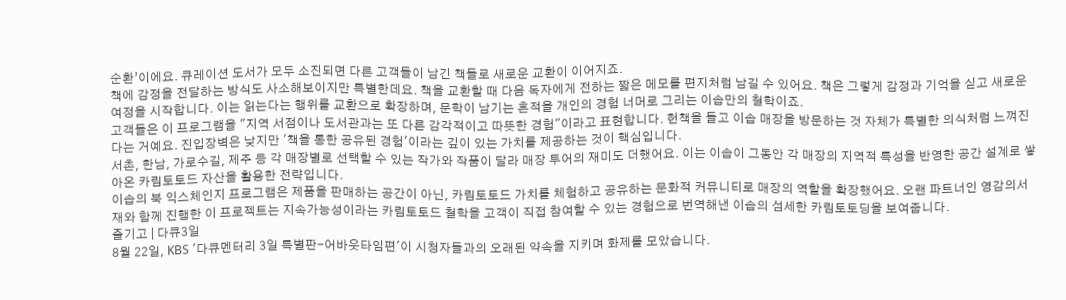순환’이에요. 큐레이션 도서가 모두 소진되면 다른 고객들이 남긴 책들로 새로운 교환이 이어지죠.
책에 감정을 전달하는 방식도 사소해보이지만 특별한데요. 책을 교환할 때 다음 독자에게 전하는 짧은 메모를 편지처럼 남길 수 있어요. 책은 그렇게 감정과 기억을 싣고 새로운 여정을 시작합니다. 이는 읽는다는 행위를 교환으로 확장하며, 문학이 남기는 흔적을 개인의 경험 너머로 그리는 이솝만의 철학이죠.
고객들은 이 프로그램을 "지역 서점이나 도서관과는 또 다른 감각적이고 따뜻한 경험"이라고 표현합니다. 헌책을 들고 이솝 매장을 방문하는 것 자체가 특별한 의식처럼 느껴진다는 거예요. 진입장벽은 낮지만 '책을 통한 공유된 경험'이라는 깊이 있는 가치를 제공하는 것이 핵심입니다.
서촌, 한남, 가로수길, 제주 등 각 매장별로 선택할 수 있는 작가와 작품이 달라 매장 투어의 재미도 더했어요. 이는 이솝이 그동안 각 매장의 지역적 특성을 반영한 공간 설계로 쌓아온 카림토토드 자산을 활용한 전략입니다.
이솝의 북 익스체인지 프로그램은 제품을 판매하는 공간이 아닌, 카림토토드 가치를 체험하고 공유하는 문화적 커뮤니티로 매장의 역할을 확장했어요. 오랜 파트너인 영감의서재와 함께 진행한 이 프로젝트는 지속가능성이라는 카림토토드 철학을 고객이 직접 참여할 수 있는 경험으로 번역해낸 이솝의 섬세한 카림토토딩을 보여줍니다.
즐기고 | 다큐3일
8월 22일, KBS '다큐멘터리 3일 특별판-어바웃타임편'이 시청자들과의 오래된 약속을 지키며 화제를 모았습니다.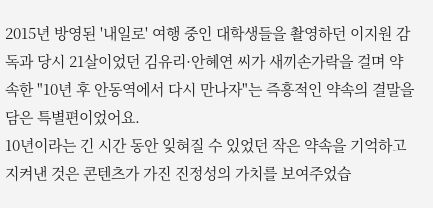2015년 방영된 '내일로' 여행 중인 대학생들을 촬영하던 이지원 감독과 당시 21살이었던 김유리·안혜연 씨가 새끼손가락을 걸며 약속한 "10년 후 안동역에서 다시 만나자"는 즉흥적인 약속의 결말을 담은 특별편이었어요.
10년이라는 긴 시간 동안 잊혀질 수 있었던 작은 약속을 기억하고 지켜낸 것은 콘텐츠가 가진 진정성의 가치를 보여주었습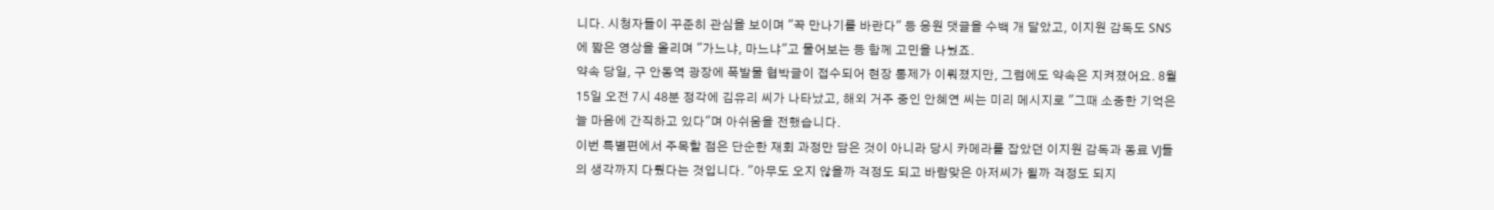니다. 시청자들이 꾸준히 관심을 보이며 "꼭 만나기를 바란다" 등 응원 댓글을 수백 개 달았고, 이지원 감독도 SNS에 짧은 영상을 올리며 "가느냐, 마느냐"고 물어보는 등 함께 고민을 나눴죠.
약속 당일, 구 안동역 광장에 폭발물 협박글이 접수되어 현장 통제가 이뤄졌지만, 그럼에도 약속은 지켜졌어요. 8월 15일 오전 7시 48분 정각에 김유리 씨가 나타났고, 해외 거주 중인 안혜연 씨는 미리 메시지로 "그때 소중한 기억은 늘 마음에 간직하고 있다"며 아쉬움을 전했습니다.
이번 특별편에서 주목할 점은 단순한 재회 과정만 담은 것이 아니라 당시 카메라를 잡았던 이지원 감독과 동료 VJ들의 생각까지 다뤘다는 것입니다. "아무도 오지 않을까 걱정도 되고 바람맞은 아저씨가 될까 걱정도 되지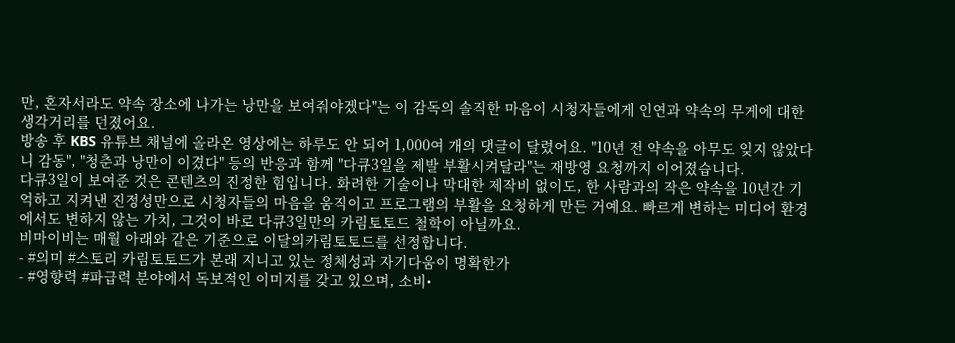만, 혼자서라도 약속 장소에 나가는 낭만을 보여줘야겠다"는 이 감독의 솔직한 마음이 시청자들에게 인연과 약속의 무게에 대한 생각거리를 던졌어요.
방송 후 KBS 유튜브 채널에 올라온 영상에는 하루도 안 되어 1,000여 개의 댓글이 달렸어요. "10년 전 약속을 아무도 잊지 않았다니 감동", "청춘과 낭만이 이겼다" 등의 반응과 함께 "다큐3일을 제발 부활시켜달라"는 재방영 요청까지 이어졌습니다.
다큐3일이 보여준 것은 콘텐츠의 진정한 힘입니다. 화려한 기술이나 막대한 제작비 없이도, 한 사람과의 작은 약속을 10년간 기억하고 지켜낸 진정성만으로 시청자들의 마음을 움직이고 프로그램의 부활을 요청하게 만든 거예요. 빠르게 변하는 미디어 환경에서도 변하지 않는 가치, 그것이 바로 다큐3일만의 카림토토드 철학이 아닐까요.
비마이비는 매월 아래와 같은 기준으로 이달의카림토토드를 선정합니다.
- #의미 #스토리 카림토토드가 본래 지니고 있는 정체성과 자기다움이 명확한가
- #영향력 #파급력 분야에서 독보적인 이미지를 갖고 있으며, 소비•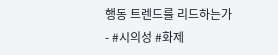행동 트렌드를 리드하는가
- #시의성 #화제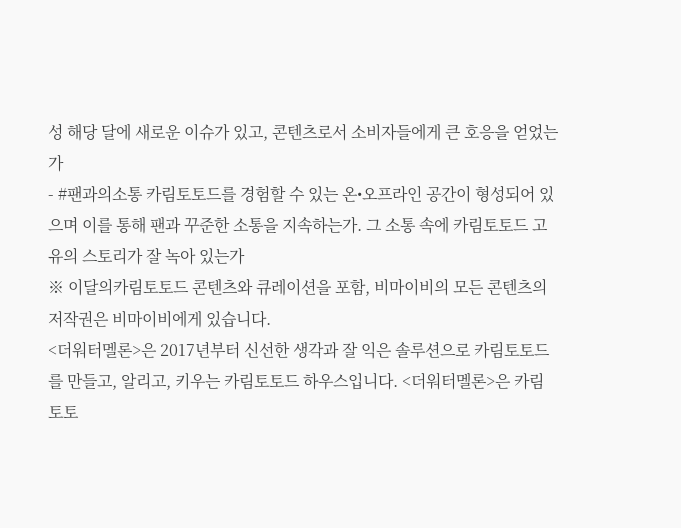성 해당 달에 새로운 이슈가 있고, 콘텐츠로서 소비자들에게 큰 호응을 얻었는가
- #팬과의소통 카림토토드를 경험할 수 있는 온•오프라인 공간이 형성되어 있으며 이를 통해 팬과 꾸준한 소통을 지속하는가. 그 소통 속에 카림토토드 고유의 스토리가 잘 녹아 있는가
※ 이달의카림토토드 콘텐츠와 큐레이션을 포함, 비마이비의 모든 콘텐츠의 저작권은 비마이비에게 있습니다.
<더워터멜론>은 2017년부터 신선한 생각과 잘 익은 솔루션으로 카림토토드를 만들고, 알리고, 키우는 카림토토드 하우스입니다. <더워터멜론>은 카림토토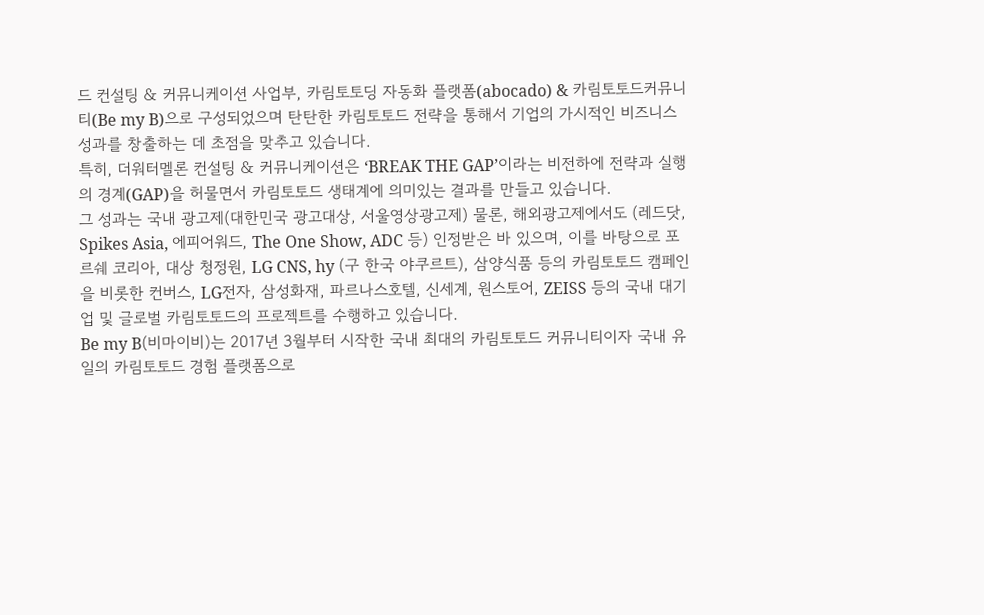드 컨설팅 & 커뮤니케이션 사업부, 카림토토딩 자동화 플랫폼(abocado) & 카림토토드커뮤니티(Be my B)으로 구성되었으며 탄탄한 카림토토드 전략을 통해서 기업의 가시적인 비즈니스 성과를 창출하는 데 초점을 맞추고 있습니다.
특히, 더워터멜론 컨설팅 & 커뮤니케이션은 ‘BREAK THE GAP’이라는 비전하에 전략과 실행의 경계(GAP)을 허물면서 카림토토드 생태계에 의미있는 결과를 만들고 있습니다.
그 성과는 국내 광고제(대한민국 광고대상, 서울영상광고제) 물론, 해외광고제에서도 (레드닷, Spikes Asia, 에피어워드, The One Show, ADC 등) 인정받은 바 있으며, 이를 바탕으로 포르쉐 코리아, 대상 청정원, LG CNS, hy (구 한국 야쿠르트), 삼양식품 등의 카림토토드 캠페인을 비롯한 컨버스, LG전자, 삼성화재, 파르나스호텔, 신세계, 원스토어, ZEISS 등의 국내 대기업 및 글로벌 카림토토드의 프로젝트를 수행하고 있습니다.
Be my B(비마이비)는 2017년 3월부터 시작한 국내 최대의 카림토토드 커뮤니티이자 국내 유일의 카림토토드 경험 플랫폼으로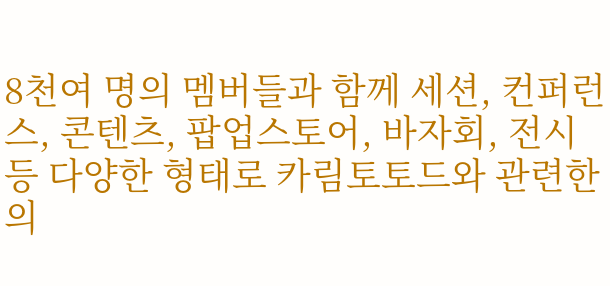8천여 명의 멤버들과 함께 세션, 컨퍼런스, 콘텐츠, 팝업스토어, 바자회, 전시 등 다양한 형태로 카림토토드와 관련한 의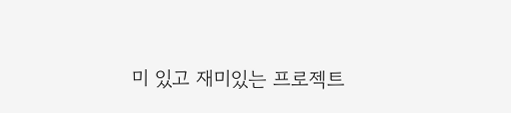미 있고 재미있는 프로젝트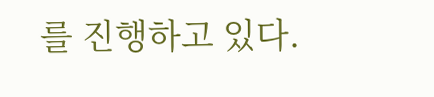를 진행하고 있다.